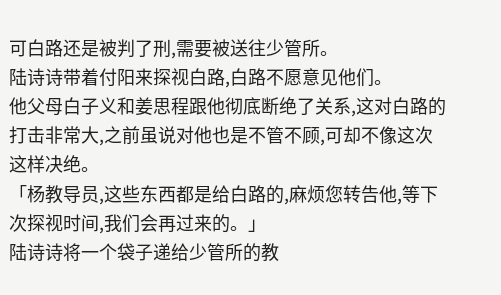可白路还是被判了刑,需要被送往少管所。
陆诗诗带着付阳来探视白路,白路不愿意见他们。
他父母白子义和姜思程跟他彻底断绝了关系,这对白路的打击非常大,之前虽说对他也是不管不顾,可却不像这次这样决绝。
「杨教导员,这些东西都是给白路的,麻烦您转告他,等下次探视时间,我们会再过来的。」
陆诗诗将一个袋子递给少管所的教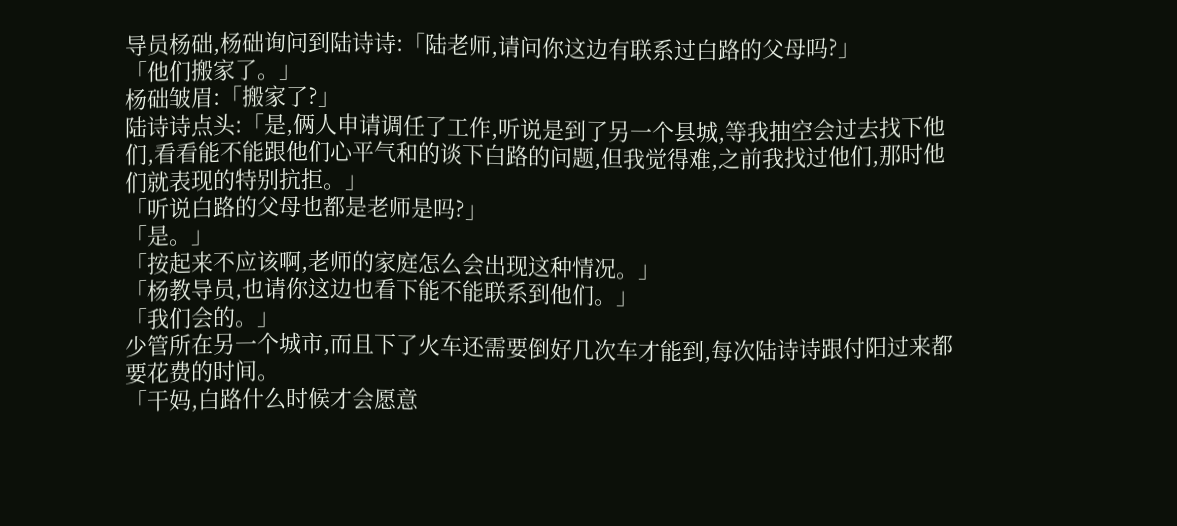导员杨础,杨础询问到陆诗诗:「陆老师,请问你这边有联系过白路的父母吗?」
「他们搬家了。」
杨础皱眉:「搬家了?」
陆诗诗点头:「是,俩人申请调任了工作,听说是到了另一个县城,等我抽空会过去找下他们,看看能不能跟他们心平气和的谈下白路的问题,但我觉得难,之前我找过他们,那时他们就表现的特别抗拒。」
「听说白路的父母也都是老师是吗?」
「是。」
「按起来不应该啊,老师的家庭怎么会出现这种情况。」
「杨教导员,也请你这边也看下能不能联系到他们。」
「我们会的。」
少管所在另一个城市,而且下了火车还需要倒好几次车才能到,每次陆诗诗跟付阳过来都要花费的时间。
「干妈,白路什么时候才会愿意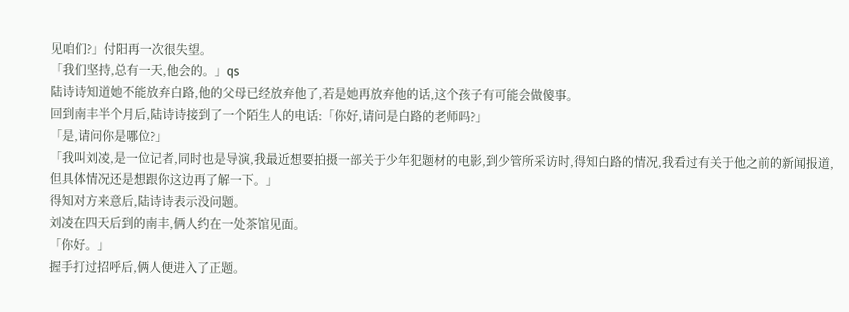见咱们?」付阳再一次很失望。
「我们坚持,总有一天,他会的。」qs
陆诗诗知道她不能放弃白路,他的父母已经放弃他了,若是她再放弃他的话,这个孩子有可能会做傻事。
回到南丰半个月后,陆诗诗接到了一个陌生人的电话:「你好,请问是白路的老师吗?」
「是,请问你是哪位?」
「我叫刘凌,是一位记者,同时也是导演,我最近想要拍摄一部关于少年犯题材的电影,到少管所采访时,得知白路的情况,我看过有关于他之前的新闻报道,但具体情况还是想跟你这边再了解一下。」
得知对方来意后,陆诗诗表示没问题。
刘凌在四天后到的南丰,俩人约在一处茶馆见面。
「你好。」
握手打过招呼后,俩人便进入了正题。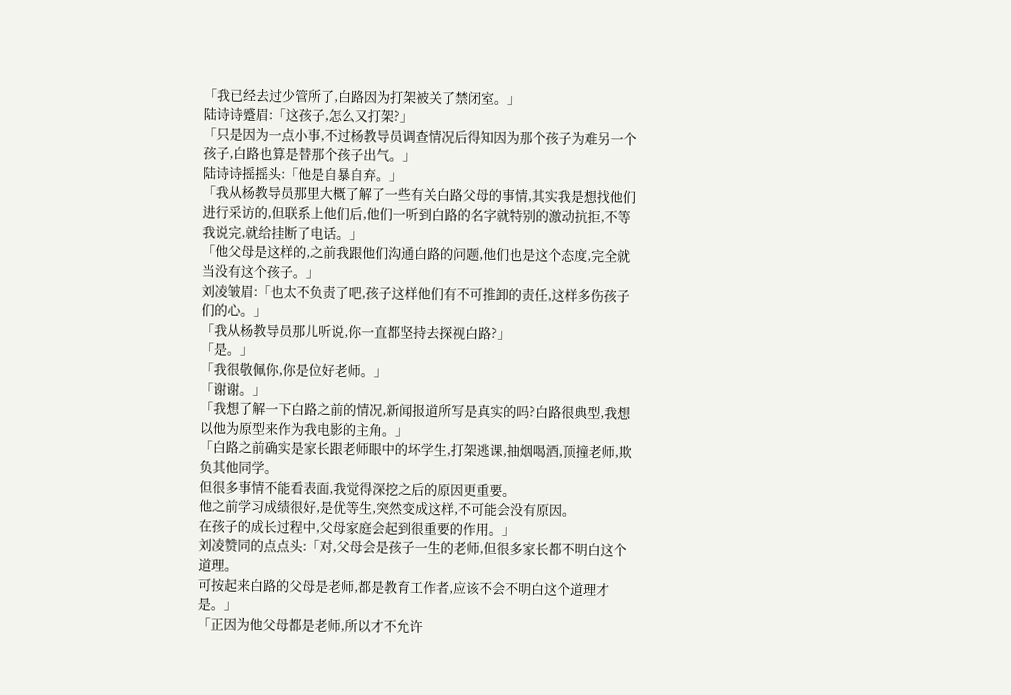「我已经去过少管所了,白路因为打架被关了禁闭室。」
陆诗诗蹙眉:「这孩子,怎么又打架?」
「只是因为一点小事,不过杨教导员调查情况后得知因为那个孩子为难另一个孩子,白路也算是替那个孩子出气。」
陆诗诗摇摇头:「他是自暴自弃。」
「我从杨教导员那里大概了解了一些有关白路父母的事情,其实我是想找他们进行采访的,但联系上他们后,他们一听到白路的名字就特别的激动抗拒,不等我说完,就给挂断了电话。」
「他父母是这样的,之前我跟他们沟通白路的问题,他们也是这个态度,完全就当没有这个孩子。」
刘凌皱眉:「也太不负责了吧,孩子这样他们有不可推卸的责任,这样多伤孩子们的心。」
「我从杨教导员那儿听说,你一直都坚持去探视白路?」
「是。」
「我很敬佩你,你是位好老师。」
「谢谢。」
「我想了解一下白路之前的情况,新闻报道所写是真实的吗?白路很典型,我想以他为原型来作为我电影的主角。」
「白路之前确实是家长跟老师眼中的坏学生,打架逃课,抽烟喝酒,顶撞老师,欺负其他同学。
但很多事情不能看表面,我觉得深挖之后的原因更重要。
他之前学习成绩很好,是优等生,突然变成这样,不可能会没有原因。
在孩子的成长过程中,父母家庭会起到很重要的作用。」
刘凌赞同的点点头:「对,父母会是孩子一生的老师,但很多家长都不明白这个道理。
可按起来白路的父母是老师,都是教育工作者,应该不会不明白这个道理才是。」
「正因为他父母都是老师,所以才不允许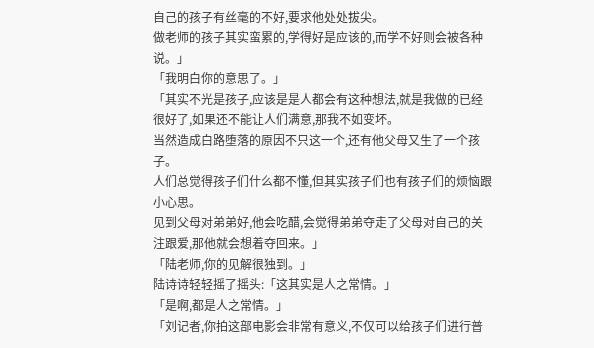自己的孩子有丝毫的不好,要求他处处拔尖。
做老师的孩子其实蛮累的,学得好是应该的,而学不好则会被各种说。」
「我明白你的意思了。」
「其实不光是孩子,应该是是人都会有这种想法,就是我做的已经很好了,如果还不能让人们满意,那我不如变坏。
当然造成白路堕落的原因不只这一个,还有他父母又生了一个孩子。
人们总觉得孩子们什么都不懂,但其实孩子们也有孩子们的烦恼跟小心思。
见到父母对弟弟好,他会吃醋,会觉得弟弟夺走了父母对自己的关注跟爱,那他就会想着夺回来。」
「陆老师,你的见解很独到。」
陆诗诗轻轻摇了摇头:「这其实是人之常情。」
「是啊,都是人之常情。」
「刘记者,你拍这部电影会非常有意义,不仅可以给孩子们进行普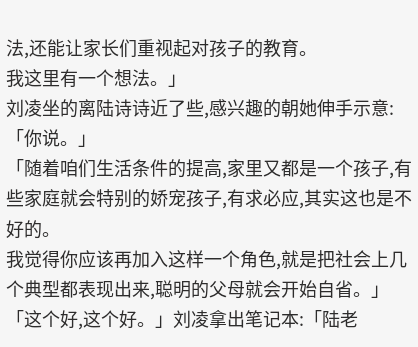法,还能让家长们重视起对孩子的教育。
我这里有一个想法。」
刘凌坐的离陆诗诗近了些,感兴趣的朝她伸手示意:「你说。」
「随着咱们生活条件的提高,家里又都是一个孩子,有些家庭就会特别的娇宠孩子,有求必应,其实这也是不好的。
我觉得你应该再加入这样一个角色,就是把社会上几个典型都表现出来,聪明的父母就会开始自省。」
「这个好,这个好。」刘凌拿出笔记本:「陆老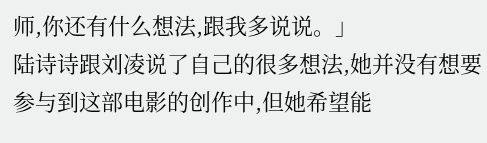师,你还有什么想法,跟我多说说。」
陆诗诗跟刘凌说了自己的很多想法,她并没有想要参与到这部电影的创作中,但她希望能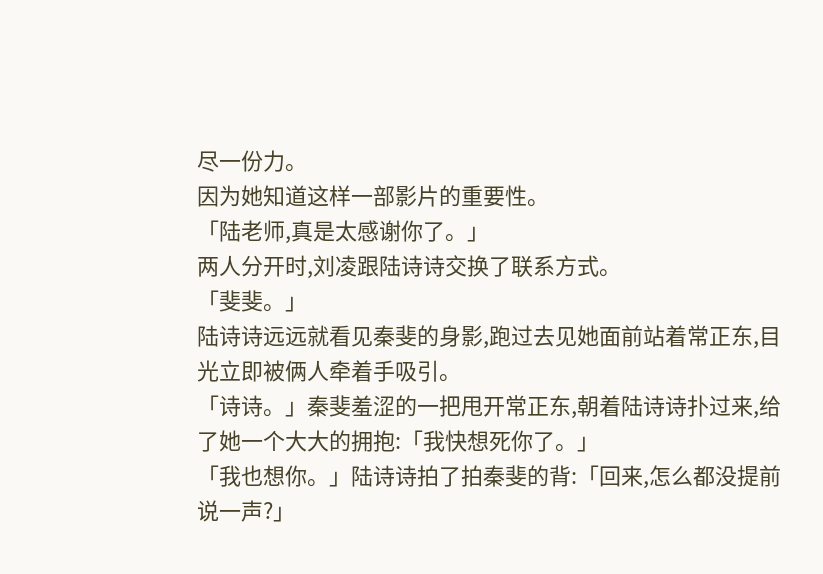尽一份力。
因为她知道这样一部影片的重要性。
「陆老师,真是太感谢你了。」
两人分开时,刘凌跟陆诗诗交换了联系方式。
「斐斐。」
陆诗诗远远就看见秦斐的身影,跑过去见她面前站着常正东,目光立即被俩人牵着手吸引。
「诗诗。」秦斐羞涩的一把甩开常正东,朝着陆诗诗扑过来,给了她一个大大的拥抱:「我快想死你了。」
「我也想你。」陆诗诗拍了拍秦斐的背:「回来,怎么都没提前说一声?」